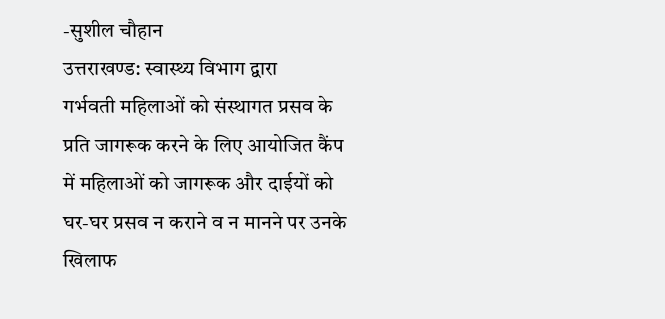-सुशील चौहान
उत्तराखण्ड: स्वास्थ्य विभाग द्वारा
गर्भवती महिलाओं को संस्थागत प्रसव के प्रति जागरूक करने के लिए आयोजित कैंप में महिलाओं को जागरूक और दाईयों को घर-घर प्रसव न कराने व न मानने पर उनके खिलाफ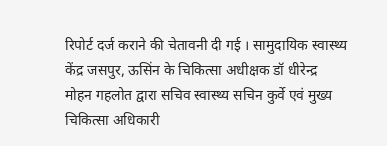रिपोर्ट दर्ज कराने की चेतावनी दी गई । सामुदायिक स्वास्थ्य केंद्र जसपुर, ऊसिंन के चिकित्सा अधीक्षक डॉ धीरेन्द्र मोहन गहलोत द्वारा सचिव स्वास्थ्य सचिन कुर्वे एवं मुख्य चिकित्सा अधिकारी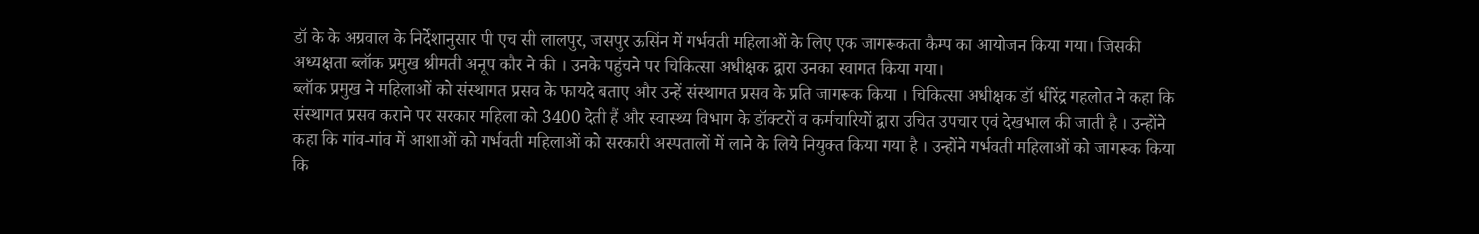डॉ के के अग्रवाल के निर्देशानुसार पी एच सी लालपुर, जसपुर ऊसिंन में गर्भवती महिलाओं के लिए एक जागरूकता कैम्प का आयोजन किया गया। जिसकी अध्यक्षता ब्लॉक प्रमुख श्रीमती अनूप कौर ने की । उनके पहुंचने पर चिकित्सा अधीक्षक द्वारा उनका स्वागत किया गया।
ब्लॉक प्रमुख ने महिलाओं को संस्थागत प्रसव के फायदे बताए और उन्हें संस्थागत प्रसव के प्रति जागरूक किया । चिकित्सा अधीक्षक डॉ धीरेंद्र गहलोत ने कहा कि संस्थागत प्रसव कराने पर सरकार महिला को 3400 देती हैं और स्वास्थ्य विभाग के डॉक्टरों व कर्मचारियों द्वारा उचित उपचार एवं देखभाल की जाती है । उन्होंने कहा कि गांव-गांव में आशाओं को गर्भवती महिलाओं को सरकारी अस्पतालों में लाने के लिये नियुक्त किया गया है । उन्होंने गर्भवती महिलाओं को जागरूक किया कि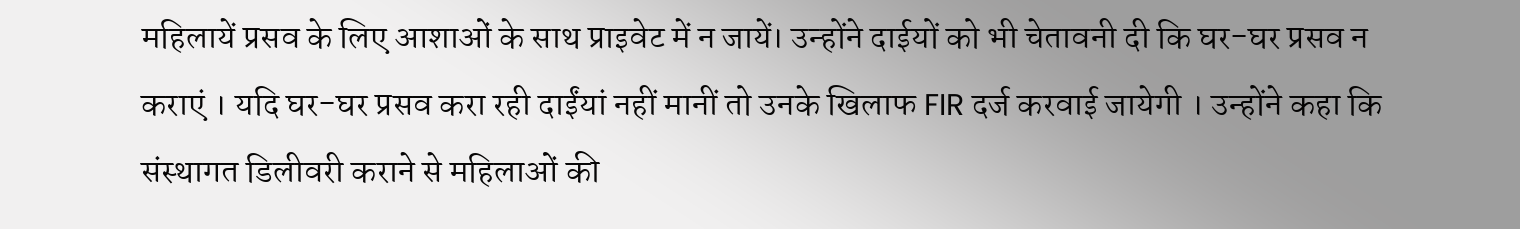महिलायें प्रसव के लिए आशाओं के साथ प्राइवेट में न जायें। उन्होंने दाईयों को भी चेतावनी दी कि घर-घर प्रसव न कराएं । यदि घर-घर प्रसव करा रही दाईंयां नहीं मानीं तो उनके खिलाफ FIR दर्ज करवाई जायेगी । उन्होंने कहा कि संस्थागत डिलीवरी कराने से महिलाओं की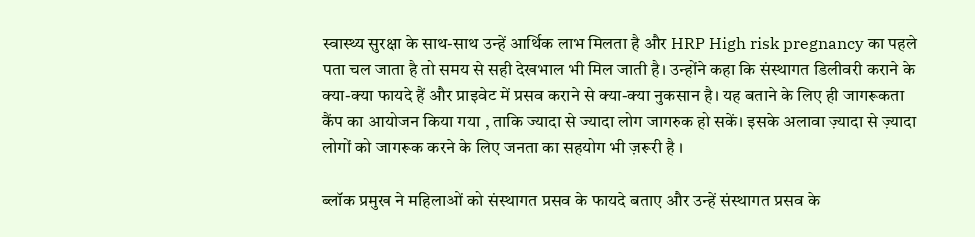स्वास्थ्य सुरक्षा के साथ-साथ उन्हें आर्थिक लाभ मिलता है और HRP High risk pregnancy का पहले पता चल जाता है तो समय से सही देखभाल भी मिल जाती है। उन्होंने कहा कि संस्थागत डिलीवरी कराने के क्या-क्या फायदे हैं और प्राइवेट में प्रसव कराने से क्या-क्या नुकसान है। यह बताने के लिए ही जागरूकता कैंप का आयोजन किया गया , ताकि ज्यादा से ज्यादा लोग जागरुक हो सकें। इसके अलावा ज़्यादा से ज़्यादा लोगों को जागरूक करने के लिए जनता का सहयोग भी ज़रूरी है ।

ब्लॉक प्रमुख ने महिलाओं को संस्थागत प्रसव के फायदे बताए और उन्हें संस्थागत प्रसव के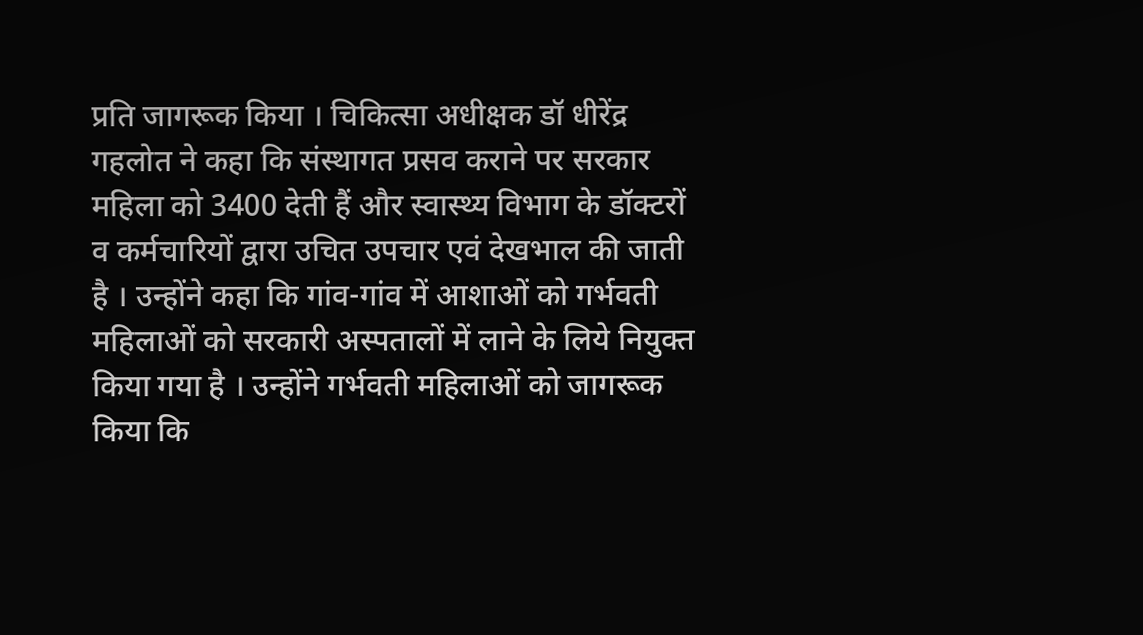प्रति जागरूक किया । चिकित्सा अधीक्षक डॉ धीरेंद्र गहलोत ने कहा कि संस्थागत प्रसव कराने पर सरकार महिला को 3400 देती हैं और स्वास्थ्य विभाग के डॉक्टरों व कर्मचारियों द्वारा उचित उपचार एवं देखभाल की जाती है । उन्होंने कहा कि गांव-गांव में आशाओं को गर्भवती महिलाओं को सरकारी अस्पतालों में लाने के लिये नियुक्त किया गया है । उन्होंने गर्भवती महिलाओं को जागरूक किया कि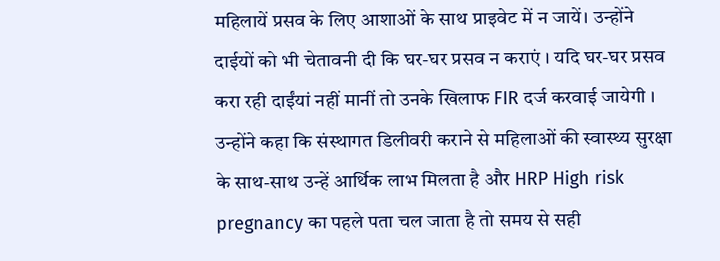महिलायें प्रसव के लिए आशाओं के साथ प्राइवेट में न जायें। उन्होंने दाईयों को भी चेतावनी दी कि घर-घर प्रसव न कराएं । यदि घर-घर प्रसव करा रही दाईंयां नहीं मानीं तो उनके खिलाफ FIR दर्ज करवाई जायेगी । उन्होंने कहा कि संस्थागत डिलीवरी कराने से महिलाओं की स्वास्थ्य सुरक्षा के साथ-साथ उन्हें आर्थिक लाभ मिलता है और HRP High risk pregnancy का पहले पता चल जाता है तो समय से सही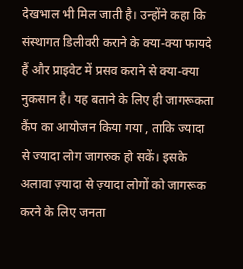देखभाल भी मिल जाती है। उन्होंने कहा कि संस्थागत डिलीवरी कराने के क्या-क्या फायदे हैं और प्राइवेट में प्रसव कराने से क्या-क्या नुकसान है। यह बताने के लिए ही जागरूकता कैंप का आयोजन किया गया , ताकि ज्यादा से ज्यादा लोग जागरुक हो सकें। इसके अलावा ज़्यादा से ज़्यादा लोगों को जागरूक करने के लिए जनता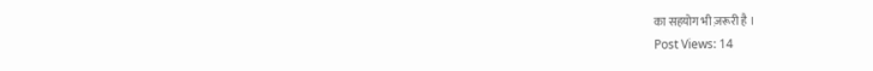का सहयोग भी ज़रूरी है ।
Post Views: 14